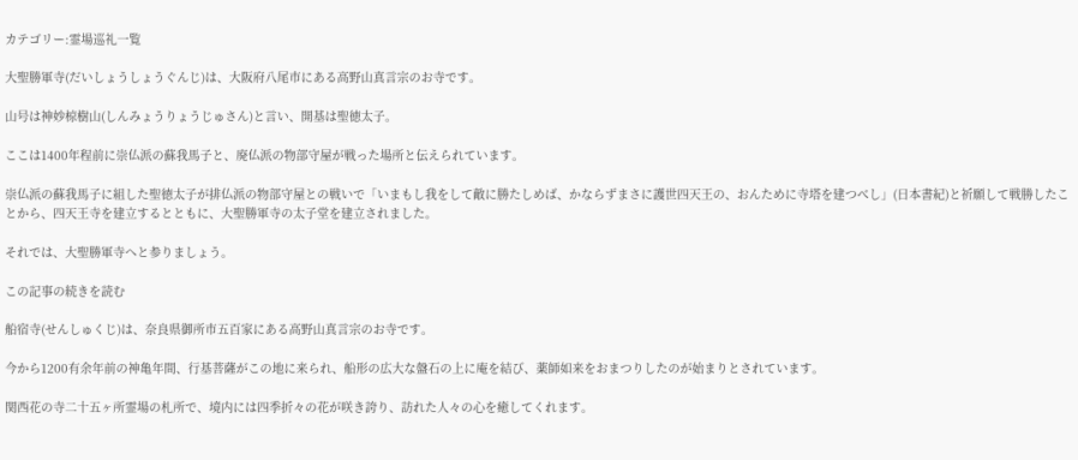カテゴリー:霊場巡礼一覧

大聖勝軍寺(だいしょうしょうぐんじ)は、大阪府八尾市にある高野山真言宗のお寺です。

山号は神妙椋樹山(しんみょうりょうじゅさん)と言い、開基は聖徳太子。

ここは1400年程前に崇仏派の蘇我馬子と、廃仏派の物部守屋が戦った場所と伝えられています。

崇仏派の蘇我馬子に組した聖徳太子が排仏派の物部守屋との戦いで「いまもし我をして敵に勝たしめば、かならずまさに護世四天王の、おんために寺塔を建つべし」(日本書紀)と祈願して戦勝したことから、四天王寺を建立するとともに、大聖勝軍寺の太子堂を建立されました。

それでは、大聖勝軍寺へと参りましょう。

この記事の続きを読む

船宿寺(せんしゅくじ)は、奈良県御所市五百家にある高野山真言宗のお寺です。

今から1200有余年前の神亀年間、行基菩薩がこの地に来られ、船形の広大な盤石の上に庵を結び、薬師如来をおまつりしたのが始まりとされています。

関西花の寺二十五ヶ所霊場の札所で、境内には四季折々の花が咲き誇り、訪れた人々の心を癒してくれます。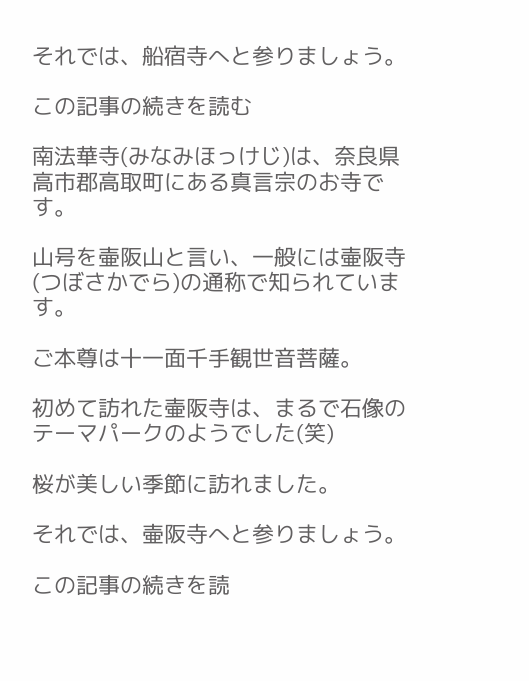それでは、船宿寺へと参りましょう。

この記事の続きを読む

南法華寺(みなみほっけじ)は、奈良県高市郡高取町にある真言宗のお寺です。

山号を壷阪山と言い、一般には壷阪寺(つぼさかでら)の通称で知られています。

ご本尊は十一面千手観世音菩薩。

初めて訪れた壷阪寺は、まるで石像のテーマパークのようでした(笑)

桜が美しい季節に訪れました。

それでは、壷阪寺へと参りましょう。

この記事の続きを読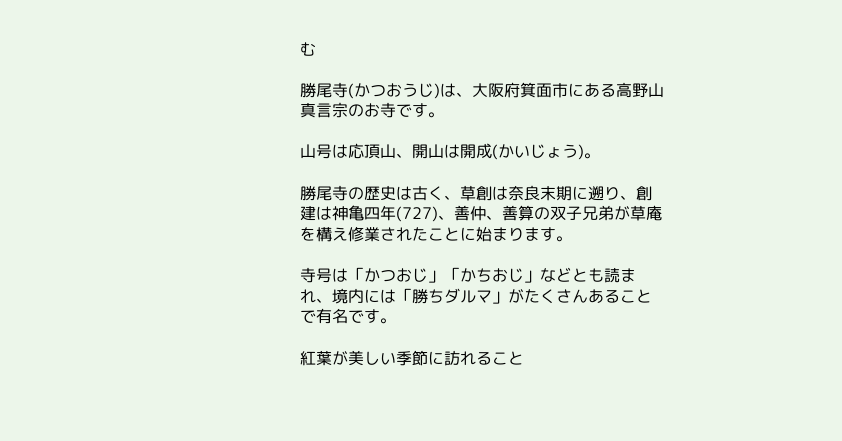む

勝尾寺(かつおうじ)は、大阪府箕面市にある高野山真言宗のお寺です。

山号は応頂山、開山は開成(かいじょう)。

勝尾寺の歴史は古く、草創は奈良末期に遡り、創建は神亀四年(727)、善仲、善算の双子兄弟が草庵を構え修業されたことに始まります。

寺号は「かつおじ」「かちおじ」などとも読まれ、境内には「勝ちダルマ」がたくさんあることで有名です。

紅葉が美しい季節に訪れること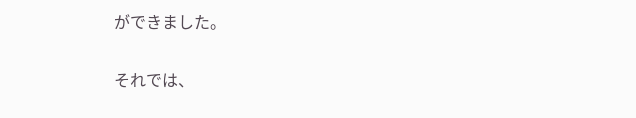ができました。

それでは、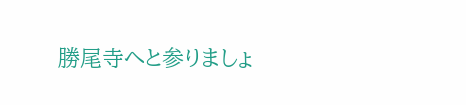勝尾寺へと参りましょ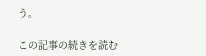う。

この記事の続きを読む